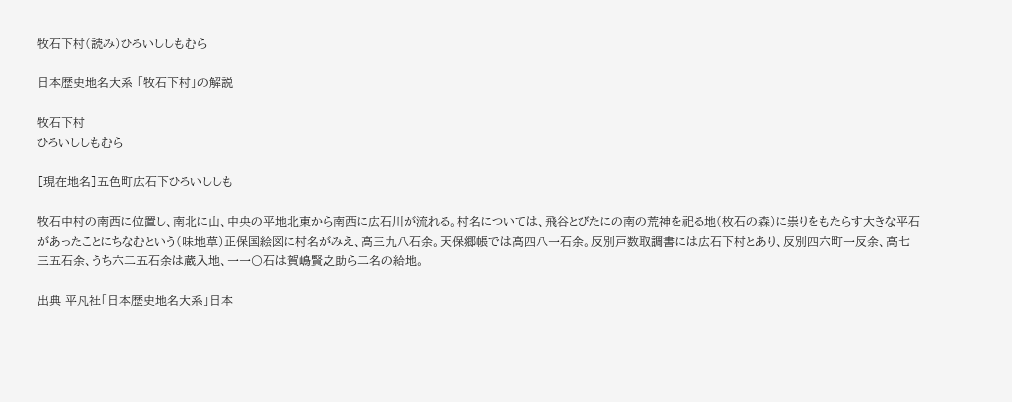牧石下村(読み)ひろいししもむら

日本歴史地名大系 「牧石下村」の解説

牧石下村
ひろいししもむら

[現在地名]五色町広石下ひろいししも

牧石中村の南西に位置し、南北に山、中央の平地北東から南西に広石川が流れる。村名については、飛谷とびたにの南の荒神を祀る地(枚石の森)に祟りをもたらす大きな平石があったことにちなむという(味地草)正保国絵図に村名がみえ、高三九八石余。天保郷帳では高四八一石余。反別戸数取調書には広石下村とあり、反別四六町一反余、高七三五石余、うち六二五石余は蔵入地、一一〇石は賀嶋賢之助ら二名の給地。

出典 平凡社「日本歴史地名大系」日本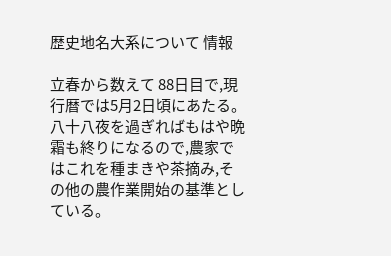歴史地名大系について 情報

立春から数えて 88日目で,現行暦では5月2日頃にあたる。八十八夜を過ぎればもはや晩霜も終りになるので,農家ではこれを種まきや茶摘み,その他の農作業開始の基準としている。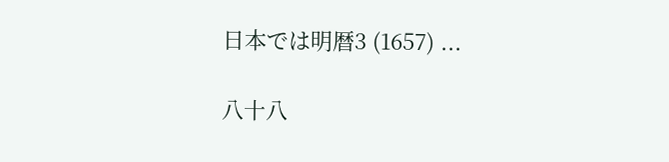日本では明暦3 (1657) ...

八十八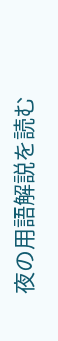夜の用語解説を読む